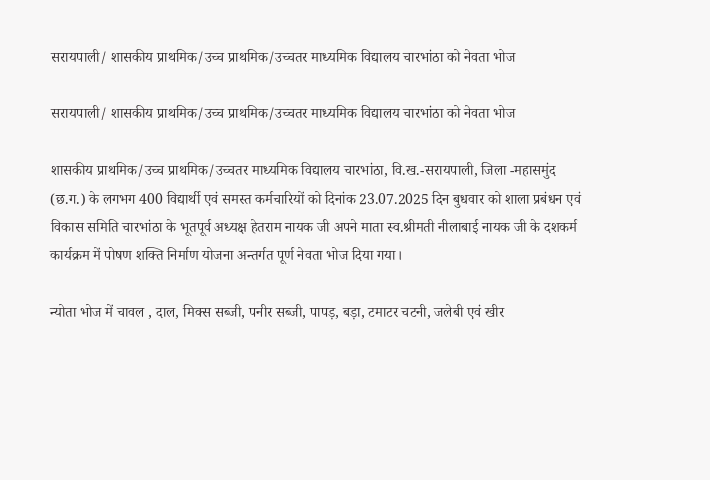सरायपाली/ शासकीय प्राथमिक/उच्च प्राथमिक/उच्चतर माध्यमिक विद्यालय चारभांठा को नेवता भोज

सरायपाली/ शासकीय प्राथमिक/उच्च प्राथमिक/उच्चतर माध्यमिक विद्यालय चारभांठा को नेवता भोज

शासकीय प्राथमिक/उच्च प्राथमिक/उच्चतर माध्यमिक विद्यालय चारभांठा, वि.ख.-सरायपाली, जिला -महासमुंद (छ.ग.) के लगभग 400 विद्यार्थी एवं समस्त कर्मचारियों को दिनांक 23.07.2025 दिन बुधवार को शाला प्रबंधन एवं विकास समिति चारभांठा के भूतपूर्व अध्यक्ष हेतराम नायक जी अपने माता स्व.श्रीमती नीलाबाई नायक जी के दशकर्म कार्यक्रम में पोषण शक्ति निर्माण योजना अन्तर्गत पूर्ण नेवता भोज दिया गया।

न्योता भोज में चावल , दाल, मिक्स सब्जी, पनीर सब्जी, पापड़, बड़ा, टमाटर चटनी, जलेबी एवं खीर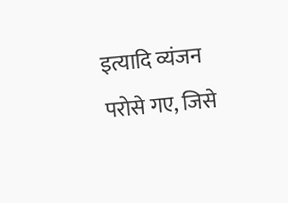इत्यादि व्यंजन परोसे गए, जिसे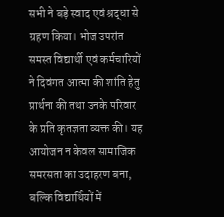सभी ने बड़े स्वाद एवं श्रद्धा से ग्रहण किया। भोज उपरांत समस्त विद्यार्थी एवं कर्मचारियों ने दिवंगत आत्मा की शांति हेतु प्रार्थना की तथा उनके परिवार के प्रति कृतज्ञता व्यक्त की। यह आयोजन न केवल सामाजिक समरसता का उदाहरण बना, बल्कि विद्यार्थियों में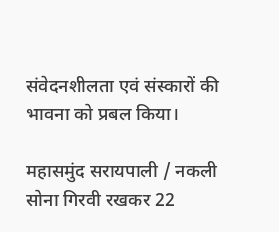संवेदनशीलता एवं संस्कारों की भावना को प्रबल किया।

महासमुंद सरायपाली / नकली सोना गिरवी रखकर 22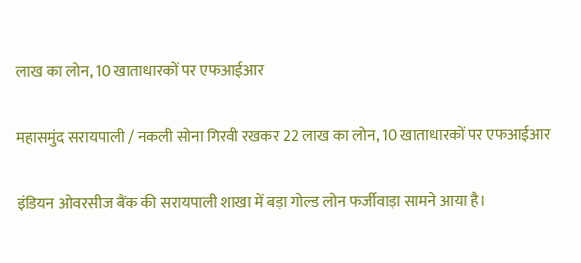लाख का लोन, 10 खाताधारकों पर एफआईआर

महासमुंद सरायपाली / नकली सोना गिरवी रखकर 22 लाख का लोन, 10 खाताधारकों पर एफआईआर

इंडियन ओवरसीज बैंक की सरायपाली शाखा में बड़ा गोल्ड लोन फर्जीवाड़ा सामने आया है।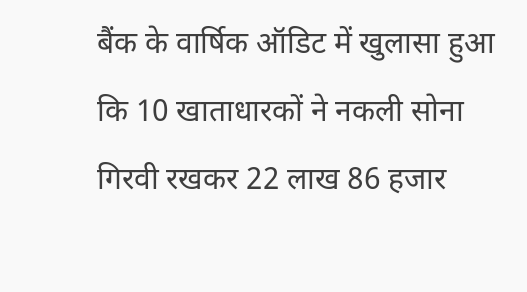बैंक के वार्षिक ऑडिट में खुलासा हुआ कि 10 खाताधारकों ने नकली सोना गिरवी रखकर 22 लाख 86 हजार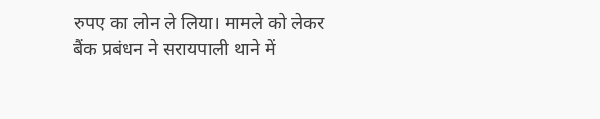रुपए का लोन ले लिया। मामले को लेकर बैंक प्रबंधन ने सरायपाली थाने में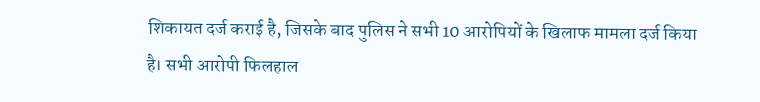शिकायत दर्ज कराई है, जिसके बाद पुलिस ने सभी 10 आरोपियों के खिलाफ मामला दर्ज किया है। सभी आरोपी फिलहाल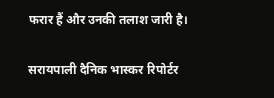फरार हैं और उनकी तलाश जारी है।

सरायपाली दैनिक भास्कर रिपोर्टर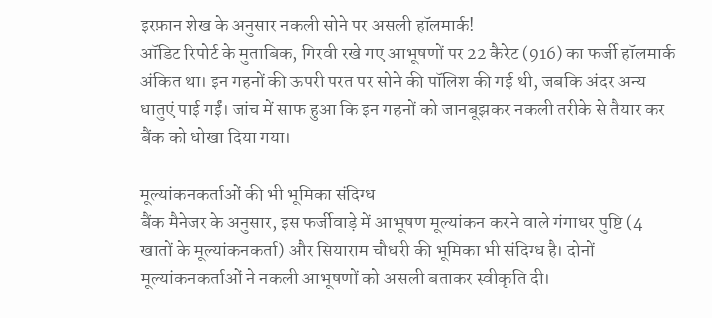इरफ़ान शेख के अनुसार नकली सोने पर असली हॉलमार्क!
ऑडिट रिपोर्ट के मुताबिक, गिरवी रखे गए आभूषणों पर 22 कैरेट (916) का फर्जी हॉलमार्क अंकित था। इन गहनों की ऊपरी परत पर सोने की पॉलिश की गई थी, जबकि अंदर अन्य धातुएं पाई गईं। जांच में साफ हुआ कि इन गहनों को जानबूझकर नकली तरीके से तैयार कर बैंक को धोखा दिया गया।

मूल्यांकनकर्ताओं की भी भूमिका संदिग्ध
बैंक मैनेजर के अनुसार, इस फर्जीवाड़े में आभूषण मूल्यांकन करने वाले गंगाधर पुष्टि (4 खातों के मूल्यांकनकर्ता) और सियाराम चौधरी की भूमिका भी संदिग्ध है। दोनों मूल्यांकनकर्ताओं ने नकली आभूषणों को असली बताकर स्वीकृति दी।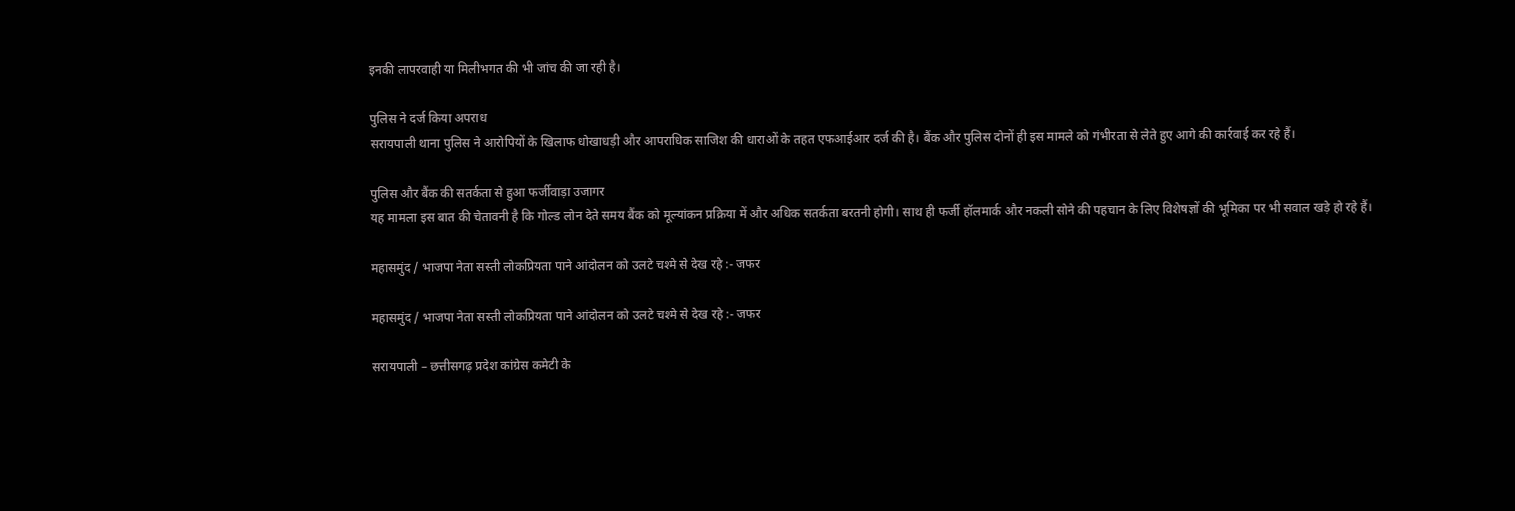इनकी लापरवाही या मिलीभगत की भी जांच की जा रही है।

पुलिस ने दर्ज किया अपराध
सरायपाली थाना पुलिस ने आरोपियों के खिलाफ धोखाधड़ी और आपराधिक साजिश की धाराओं के तहत एफआईआर दर्ज की है। बैंक और पुलिस दोनों ही इस मामले को गंभीरता से लेते हुए आगे की कार्रवाई कर रहे हैं।

पुलिस और बैंक की सतर्कता से हुआ फर्जीवाड़ा उजागर
यह मामला इस बात की चेतावनी है कि गोल्ड लोन देते समय बैंक को मूल्यांकन प्रक्रिया में और अधिक सतर्कता बरतनी होगी। साथ ही फर्जी हॉलमार्क और नकली सोने की पहचान के लिए विशेषज्ञों की भूमिका पर भी सवाल खड़े हो रहे हैं।

महासमुंद / भाजपा नेता सस्ती लोकप्रियता पाने आंदोलन को उलटे चश्मे से देख रहे :- जफर

महासमुंद / भाजपा नेता सस्ती लोकप्रियता पाने आंदोलन को उलटे चश्मे से देख रहे :- जफर

सरायपाली – छत्तीसगढ़ प्रदेश कांग्रेस कमेटी के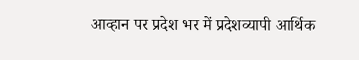आव्हान पर प्रदेश भर में प्रदेशव्यापी आर्थिक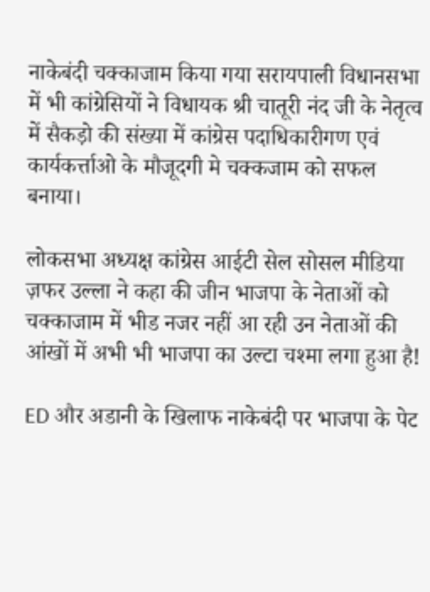नाकेबंदी चक्काजाम किया गया सरायपाली विधानसभा में भी कांग्रेसियों ने विधायक श्री चातूरी नंद जी के नेतृत्व में सैकड़ो की संख्या में कांग्रेस पदाधिकारीगण एवं कार्यकर्त्ताओ के मौजूदगी मे चक्कजाम को सफल बनाया।

लोकसभा अध्यक्ष कांग्रेस आईटी सेल सोसल मीडिया ज़फर उल्ला ने कहा की जीन भाजपा के नेताओं को चक्काजाम में भीड नजर नहीं आ रही उन नेताओं की आंखों में अभी भी भाजपा का उल्टा चश्मा लगा हुआ है!

ED और अडानी के खिलाफ नाकेबंदी पर भाजपा के पेट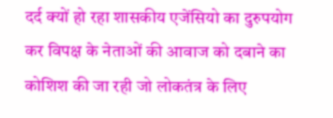दर्द क्यों हो रहा शासकीय एजेंसियो का दुरुपयोग कर विपक्ष के नेताओं की आवाज को दबाने का कोशिश की जा रही जो लोकतंत्र के लिए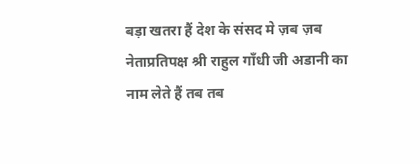बड़ा खतरा हैं देश के संसद मे ज़ब ज़ब नेताप्रतिपक्ष श्री राहुल गाँधी जी अडानी का नाम लेते हैं तब तब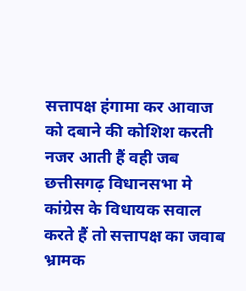सत्तापक्ष हंगामा कर आवाज को दबाने की कोशिश करती नजर आती हैं वही जब छत्तीसगढ़ विधानसभा मे कांग्रेस के विधायक सवाल करते हैं तो सत्तापक्ष का जवाब भ्रामक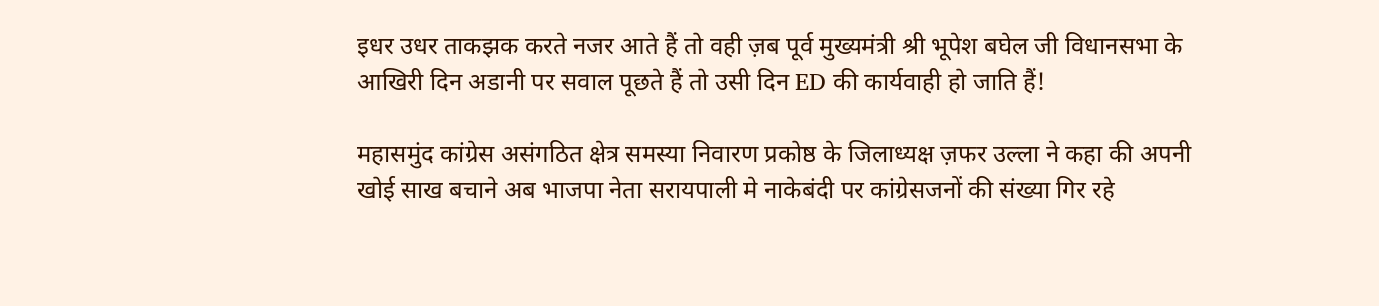इधर उधर ताकझक करते नजर आते हैं तो वही ज़ब पूर्व मुख्यमंत्री श्री भूपेश बघेल जी विधानसभा के आखिरी दिन अडानी पर सवाल पूछते हैं तो उसी दिन ED की कार्यवाही हो जाति हैं!

महासमुंद कांग्रेस असंगठित क्षेत्र समस्या निवारण प्रकोष्ठ के जिलाध्यक्ष ज़फर उल्ला ने कहा की अपनी खोई साख बचाने अब भाजपा नेता सरायपाली मे नाकेबंदी पर कांग्रेसजनों की संख्या गिर रहे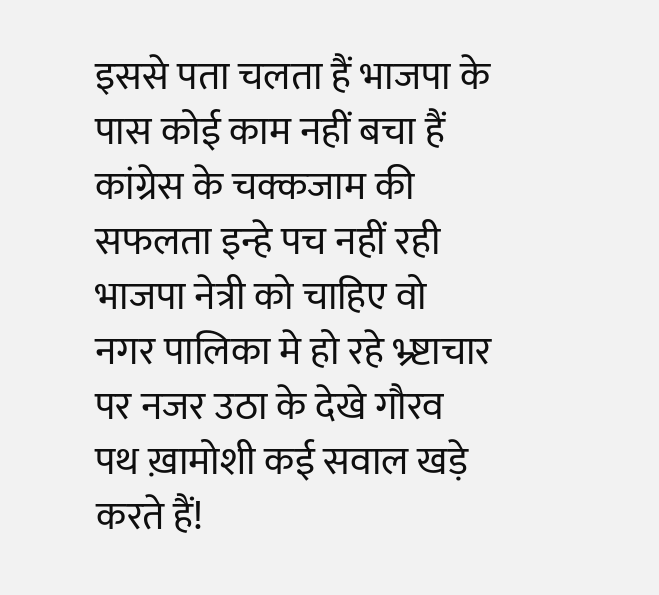इससे पता चलता हैं भाजपा के पास कोई काम नहीं बचा हैं कांग्रेस के चक्कजाम की सफलता इन्हे पच नहीं रही भाजपा नेत्री को चाहिए वो नगर पालिका मे हो रहे भ्र्ष्टाचार पर नजर उठा के देखे गौरव पथ ख़ामोशी कई सवाल खड़े करते हैं!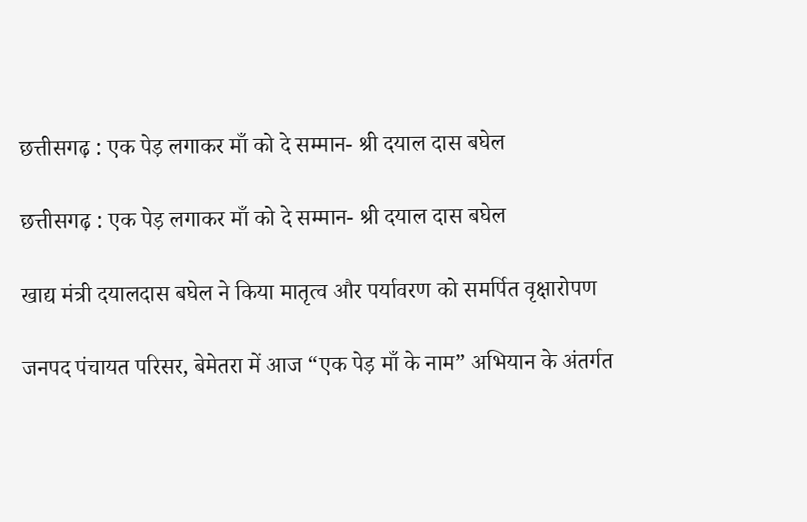छत्तीसगढ़ : एक पेड़ लगाकर माँ को दे सम्मान- श्री दयाल दास बघेल

छत्तीसगढ़ : एक पेड़ लगाकर माँ को दे सम्मान- श्री दयाल दास बघेल

खाद्य मंत्री दयालदास बघेल ने किया मातृत्व और पर्यावरण को समर्पित वृक्षारोपण

जनपद पंचायत परिसर, बेमेतरा में आज “एक पेड़ माँ के नाम” अभियान के अंतर्गत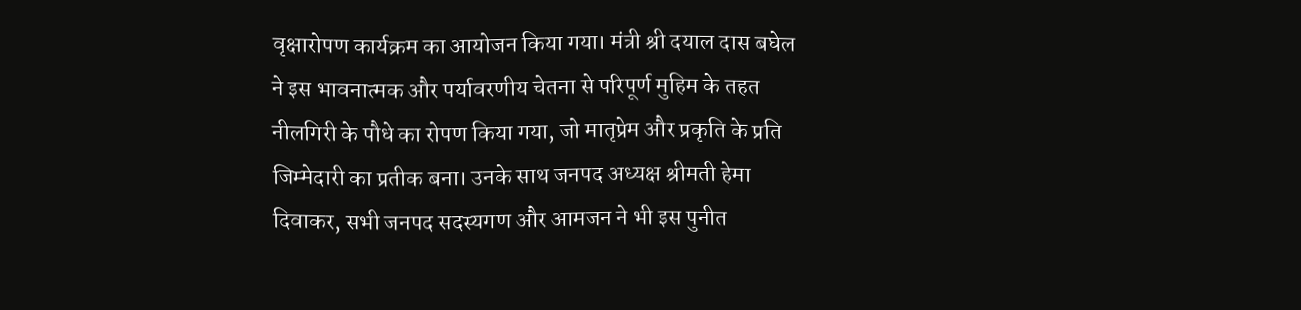वृक्षारोपण कार्यक्रम का आयोजन किया गया। मंत्री श्री दयाल दास बघेल ने इस भावनात्मक और पर्यावरणीय चेतना से परिपूर्ण मुहिम के तहत नीलगिरी के पौधे का रोपण किया गया, जो मातृप्रेम और प्रकृति के प्रति जिम्मेदारी का प्रतीक बना। उनके साथ जनपद अध्यक्ष श्रीमती हेमा दिवाकर, सभी जनपद सदस्यगण और आमजन ने भी इस पुनीत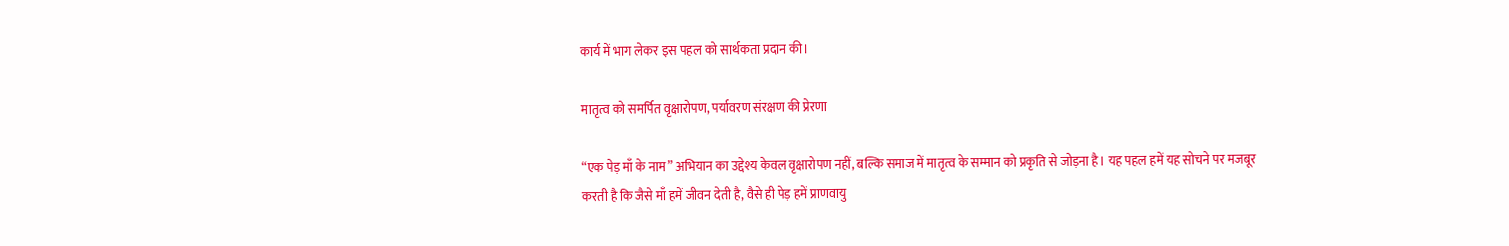कार्य में भाग लेकर इस पहल को सार्थकता प्रदान की।

मातृत्व को समर्पित वृक्षारोपण, पर्यावरण संरक्षण की प्रेरणा

“एक पेड़ माँ के नाम” अभियान का उद्देश्य केवल वृक्षारोपण नहीं, बल्कि समाज में मातृत्व के सम्मान को प्रकृति से जोड़ना है। यह पहल हमें यह सोचने पर मजबूर करती है कि जैसे माँ हमें जीवन देती है, वैसे ही पेड़ हमें प्राणवायु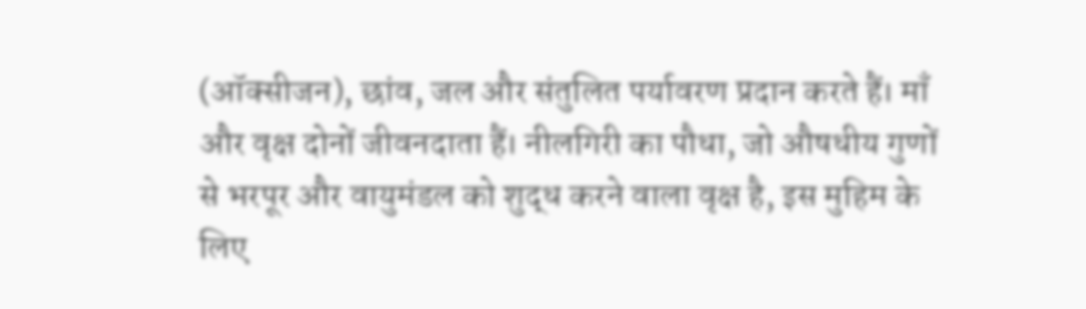(ऑक्सीजन), छांव, जल और संतुलित पर्यावरण प्रदान करते हैं। माँ और वृक्ष दोनों जीवनदाता हैं। नीलगिरी का पौधा, जो औषधीय गुणों से भरपूर और वायुमंडल को शुद्ध करने वाला वृक्ष है, इस मुहिम के लिए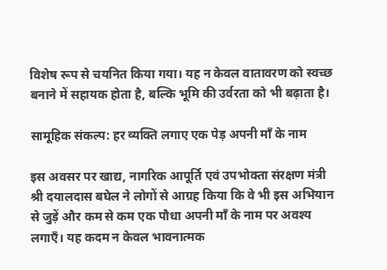विशेष रूप से चयनित किया गया। यह न केवल वातावरण को स्वच्छ बनाने में सहायक होता है, बल्कि भूमि की उर्वरता को भी बढ़ाता है।

सामूहिक संकल्प: हर व्यक्ति लगाए एक पेड़ अपनी माँ के नाम

इस अवसर पर खाद्य, नागरिक आपूर्ति एवं उपभोक्ता संरक्षण मंत्री श्री दयालदास बघेल ने लोगों से आग्रह किया कि वे भी इस अभियान से जुड़ें और कम से कम एक पौधा अपनी माँ के नाम पर अवश्य लगाएँ। यह कदम न केवल भावनात्मक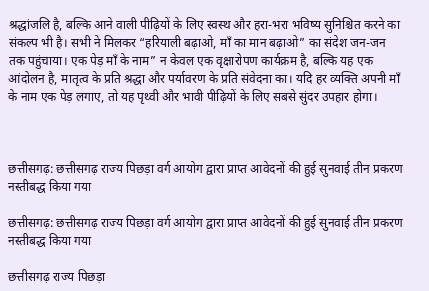श्रद्धांजलि है, बल्कि आने वाली पीढ़ियों के लिए स्वस्थ और हरा-भरा भविष्य सुनिश्चित करने का संकल्प भी है। सभी ने मिलकर “हरियाली बढ़ाओ, माँ का मान बढ़ाओ” का संदेश जन-जन तक पहुंचाया। एक पेड़ माँ के नाम” न केवल एक वृक्षारोपण कार्यक्रम है, बल्कि यह एक आंदोलन है, मातृत्व के प्रति श्रद्धा और पर्यावरण के प्रति संवेदना का। यदि हर व्यक्ति अपनी माँ के नाम एक पेड़ लगाए, तो यह पृथ्वी और भावी पीढ़ियों के लिए सबसे सुंदर उपहार होगा।



छत्तीसगढ़: छत्तीसगढ़ राज्य पिछड़ा वर्ग आयोग द्वारा प्राप्त आवेदनों की हुई सुनवाई तीन प्रकरण नस्तीबद्ध किया गया

छत्तीसगढ़: छत्तीसगढ़ राज्य पिछड़ा वर्ग आयोग द्वारा प्राप्त आवेदनों की हुई सुनवाई तीन प्रकरण नस्तीबद्ध किया गया

छत्तीसगढ़ राज्य पिछड़ा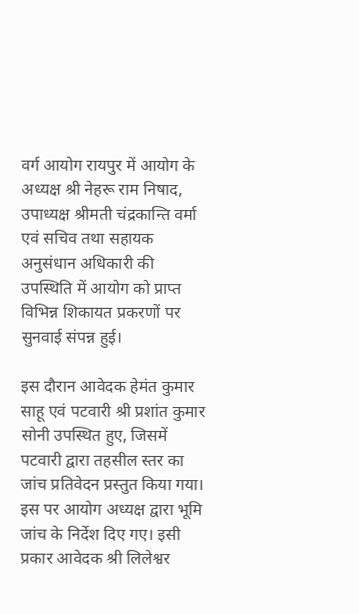वर्ग आयोग रायपुर में आयोग के अध्यक्ष श्री नेहरू राम निषाद, उपाध्यक्ष श्रीमती चंद्रकान्ति वर्मा एवं सचिव तथा सहायक अनुसंधान अधिकारी की उपस्थिति में आयोग को प्राप्त विभिन्न शिकायत प्रकरणों पर सुनवाई संपन्न हुई।

इस दौरान आवेदक हेमंत कुमार साहू एवं पटवारी श्री प्रशांत कुमार सोनी उपस्थित हुए, जिसमें पटवारी द्वारा तहसील स्तर का जांच प्रतिवेदन प्रस्तुत किया गया। इस पर आयोग अध्यक्ष द्वारा भूमि जांच के निर्देश दिए गए। इसी प्रकार आवेदक श्री लिलेश्वर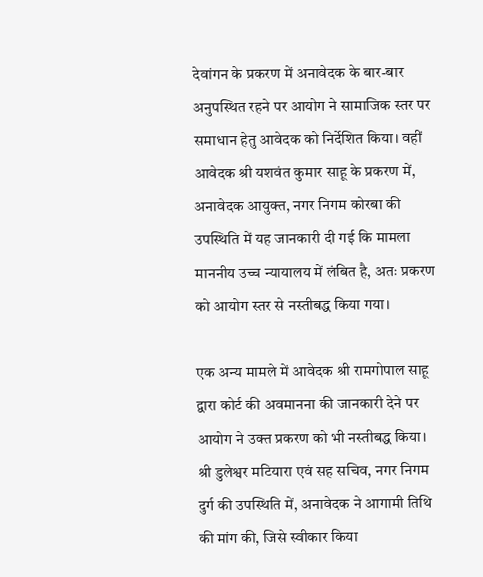देवांगन के प्रकरण में अनावेदक के बार-बार अनुपस्थित रहने पर आयोग ने सामाजिक स्तर पर समाधान हेतु आवेदक को निर्देशित किया। वहीं आवेदक श्री यशवंत कुमार साहू के प्रकरण में, अनावेदक आयुक्त, नगर निगम कोरबा की उपस्थिति में यह जानकारी दी गई कि मामला माननीय उच्च न्यायालय में लंबित है, अतः प्रकरण को आयोग स्तर से नस्तीबद्ध किया गया।

एक अन्य मामले में आवेदक श्री रामगोपाल साहू द्वारा कोर्ट की अवमानना की जानकारी देने पर आयोग ने उक्त प्रकरण को भी नस्तीबद्ध किया। श्री डुलेश्वर मटियारा एवं सह सचिव, नगर निगम दुर्ग की उपस्थिति में, अनावेदक ने आगामी तिथि की मांग की, जिसे स्वीकार किया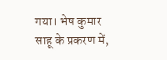गया। भेष कुमार साहू के प्रकरण में,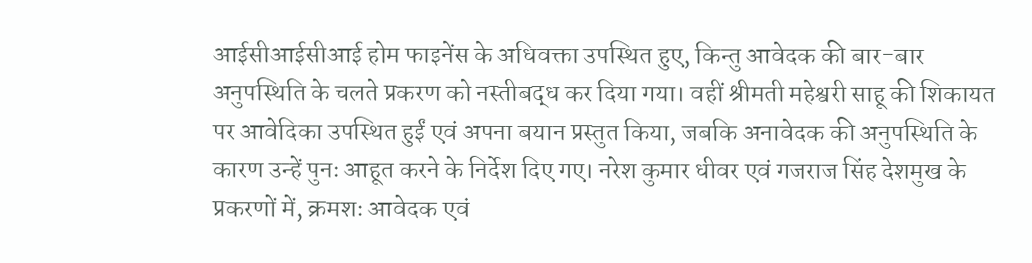आईसीआईसीआई होम फाइनेंस के अधिवक्ता उपस्थित हुए, किन्तु आवेदक की बार-बार अनुपस्थिति के चलते प्रकरण को नस्तीबद्ध कर दिया गया। वहीं श्रीमती महेश्वरी साहू की शिकायत पर आवेदिका उपस्थित हुईं एवं अपना बयान प्रस्तुत किया, जबकि अनावेदक की अनुपस्थिति के कारण उन्हें पुनः आहूत करने के निर्देश दिए गए। नरेश कुमार धीवर एवं गजराज सिंह देशमुख के प्रकरणों में, क्रमशः आवेदक एवं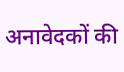अनावेदकों की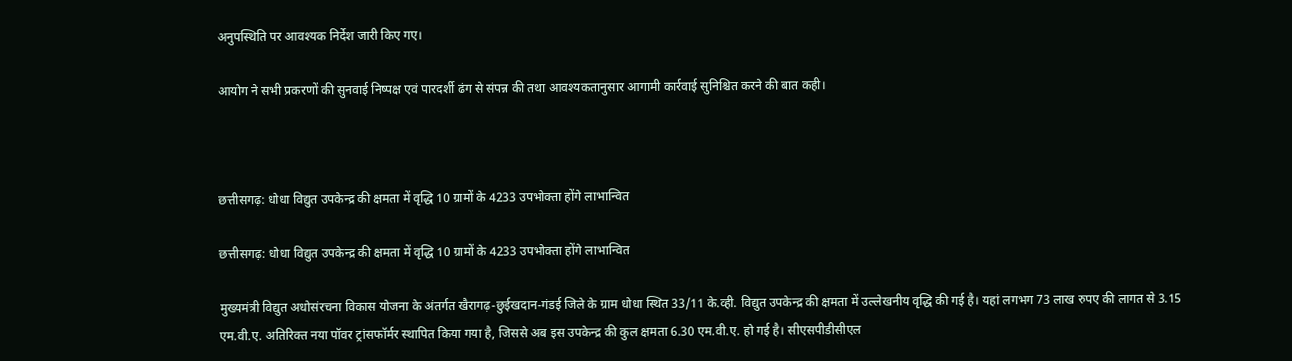अनुपस्थिति पर आवश्यक निर्देश जारी किए गए।

आयोग ने सभी प्रकरणों की सुनवाई निष्पक्ष एवं पारदर्शी ढंग से संपन्न की तथा आवश्यकतानुसार आगामी कार्रवाई सुनिश्चित करने की बात कही।



छत्तीसगढ़: धोधा विद्युत उपकेन्द्र की क्षमता में वृद्धि 10 ग्रामों के 4233 उपभोक्ता होंगे लाभान्वित

छत्तीसगढ़: धोधा विद्युत उपकेन्द्र की क्षमता में वृद्धि 10 ग्रामों के 4233 उपभोक्ता होंगे लाभान्वित

मुख्यमंत्री विद्युत अधोसंरचना विकास योजना के अंतर्गत खैरागढ़-छुईखदान-गंडई जिले के ग्राम धोधा स्थित 33/11 के.व्ही. विद्युत उपकेन्द्र की क्षमता में उल्लेखनीय वृद्धि की गई है। यहां लगभग 73 लाख रुपए की लागत से 3.15 एम.वी.ए. अतिरिक्त नया पॉवर ट्रांसफॉर्मर स्थापित किया गया है, जिससे अब इस उपकेन्द्र की कुल क्षमता 6.30 एम.वी.ए. हो गई है। सीएसपीडीसीएल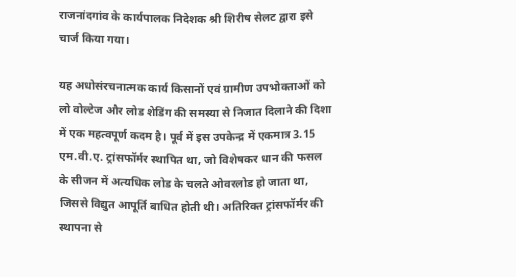राजनांदगांव के कार्यपालक निदेशक श्री शिरीष सेलट द्वारा इसे चार्ज किया गया।

यह अधोसंरचनात्मक कार्य किसानों एवं ग्रामीण उपभोक्ताओं को लो वोल्टेज और लोड शेडिंग की समस्या से निजात दिलाने की दिशा में एक महत्वपूर्ण कदम है। पूर्व में इस उपकेन्द्र में एकमात्र 3.15 एम.वी.ए. ट्रांसफॉर्मर स्थापित था, जो विशेषकर धान की फसल के सीजन में अत्यधिक लोड के चलते ओवरलोड हो जाता था, जिससे विद्युत आपूर्ति बाधित होती थी। अतिरिक्त ट्रांसफॉर्मर की स्थापना से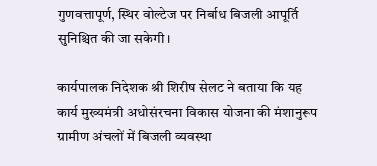गुणवत्तापूर्ण, स्थिर वोल्टेज पर निर्बाध बिजली आपूर्ति सुनिश्चित की जा सकेगी।

कार्यपालक निदेशक श्री शिरीष सेलट ने बताया कि यह कार्य मुख्यमंत्री अधोसंरचना विकास योजना की मंशानुरूप ग्रामीण अंचलों में बिजली व्यवस्था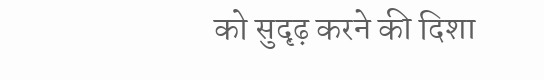को सुदृढ़ करने की दिशा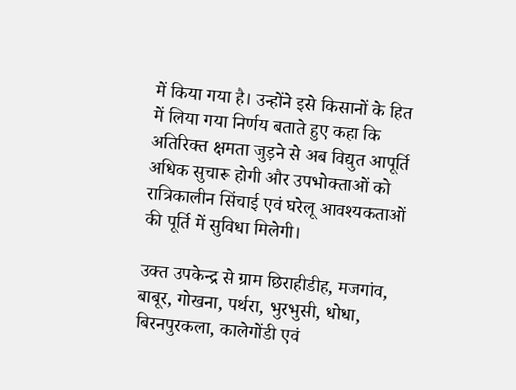में किया गया है। उन्होंने इसे किसानों के हित में लिया गया निर्णय बताते हुए कहा कि अतिरिक्त क्षमता जुड़ने से अब विद्युत आपूर्ति अधिक सुचारू होगी और उपभोक्ताओं को रात्रिकालीन सिंचाई एवं घरेलू आवश्यकताओं की पूर्ति में सुविधा मिलेगी।

उक्त उपकेन्द्र से ग्राम छिराहीडीह, मजगांव, बाबूर, गोखना, पर्थरा, भुरभुसी, धोधा, बिरनपुरकला, कालेगोंडी एवं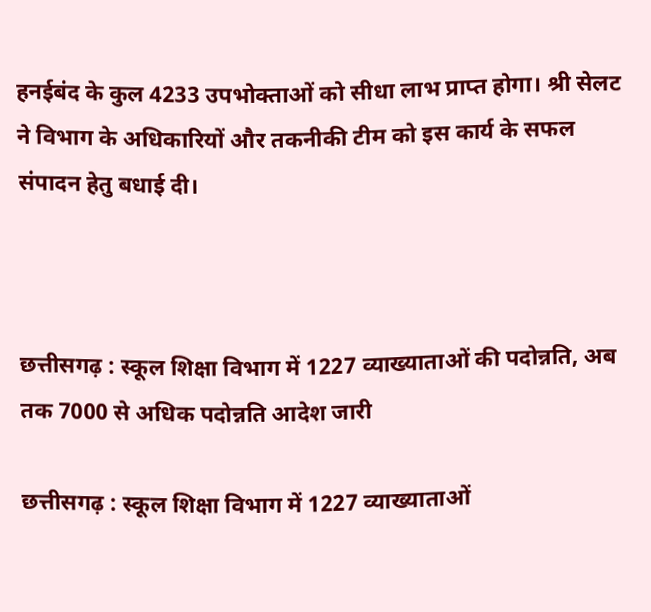हनईबंद के कुल 4233 उपभोक्ताओं को सीधा लाभ प्राप्त होगा। श्री सेलट ने विभाग के अधिकारियों और तकनीकी टीम को इस कार्य के सफल संपादन हेतु बधाई दी।



छत्तीसगढ़ : स्कूल शिक्षा विभाग में 1227 व्याख्याताओं की पदोन्नति, अब तक 7000 से अधिक पदोन्नति आदेश जारी

छत्तीसगढ़ : स्कूल शिक्षा विभाग में 1227 व्याख्याताओं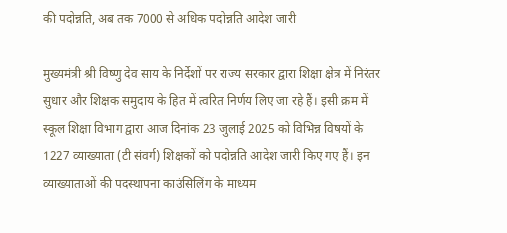की पदोन्नति, अब तक 7000 से अधिक पदोन्नति आदेश जारी

मुख्यमंत्री श्री विष्णु देव साय के निर्देशों पर राज्य सरकार द्वारा शिक्षा क्षेत्र में निरंतर सुधार और शिक्षक समुदाय के हित में त्वरित निर्णय लिए जा रहे हैं। इसी क्रम में स्कूल शिक्षा विभाग द्वारा आज दिनांक 23 जुलाई 2025 को विभिन्न विषयों के 1227 व्याख्याता (टी संवर्ग) शिक्षकों को पदोन्नति आदेश जारी किए गए हैं। इन व्याख्याताओं की पदस्थापना काउंसिलिंग के माध्यम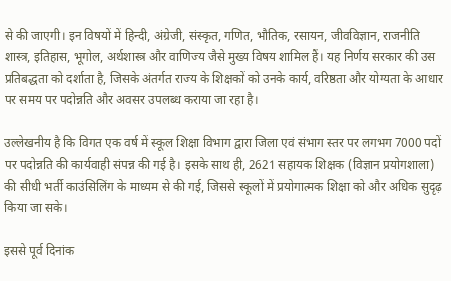से की जाएगी। इन विषयों में हिन्दी, अंग्रेजी, संस्कृत, गणित, भौतिक, रसायन, जीवविज्ञान, राजनीति शास्त्र, इतिहास, भूगोल, अर्थशास्त्र और वाणिज्य जैसे मुख्य विषय शामिल हैं। यह निर्णय सरकार की उस प्रतिबद्धता को दर्शाता है, जिसके अंतर्गत राज्य के शिक्षकों को उनके कार्य, वरिष्ठता और योग्यता के आधार पर समय पर पदोन्नति और अवसर उपलब्ध कराया जा रहा है।

उल्लेखनीय है कि विगत एक वर्ष में स्कूल शिक्षा विभाग द्वारा जिला एवं संभाग स्तर पर लगभग 7000 पदों पर पदोन्नति की कार्यवाही संपन्न की गई है। इसके साथ ही, 2621 सहायक शिक्षक (विज्ञान प्रयोगशाला) की सीधी भर्ती काउंसिलिंग के माध्यम से की गई, जिससे स्कूलों में प्रयोगात्मक शिक्षा को और अधिक सुदृढ़ किया जा सके।

इससे पूर्व दिनांक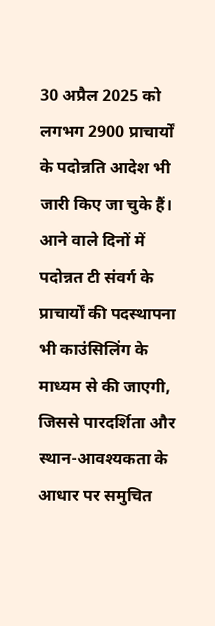30 अप्रैल 2025 को लगभग 2900 प्राचार्यों के पदोन्नति आदेश भी जारी किए जा चुके हैं। आने वाले दिनों में पदोन्नत टी संवर्ग के प्राचार्यों की पदस्थापना भी काउंसिलिंग के माध्यम से की जाएगी, जिससे पारदर्शिता और स्थान-आवश्यकता के आधार पर समुचित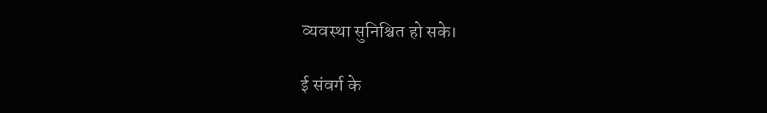व्यवस्था सुनिश्चित हो सके।

ई संवर्ग के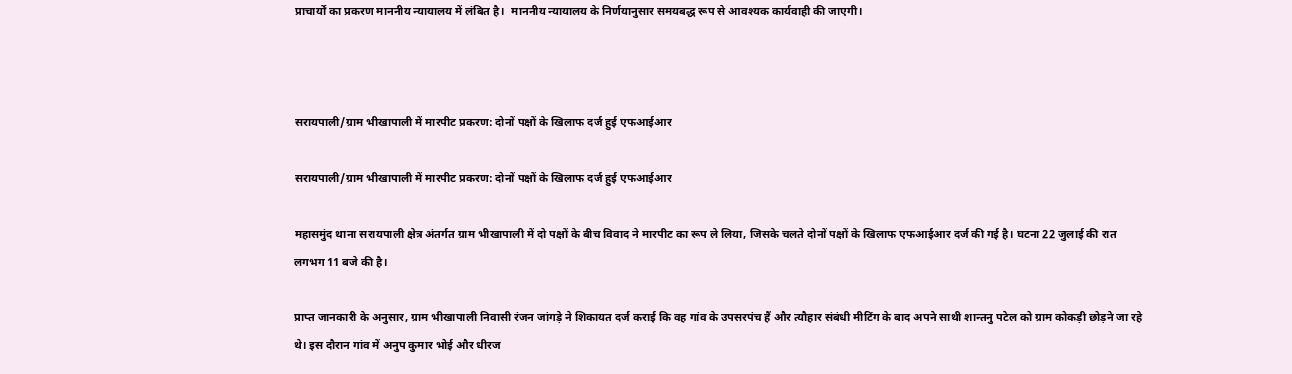प्राचार्यों का प्रकरण माननीय न्यायालय में लंबित है।  माननीय न्यायालय के निर्णयानुसार समयबद्ध रूप से आवश्यक कार्यवाही की जाएगी।



सरायपाली/ग्राम भीखापाली में मारपीट प्रकरण: दोनों पक्षों के खिलाफ दर्ज हुई एफआईआर

सरायपाली/ग्राम भीखापाली में मारपीट प्रकरण: दोनों पक्षों के खिलाफ दर्ज हुई एफआईआर

महासमुंद थाना सरायपाली क्षेत्र अंतर्गत ग्राम भीखापाली में दो पक्षों के बीच विवाद ने मारपीट का रूप ले लिया, जिसके चलते दोनों पक्षों के खिलाफ एफआईआर दर्ज की गई है। घटना 22 जुलाई की रात लगभग 11 बजे की है।

प्राप्त जानकारी के अनुसार, ग्राम भीखापाली निवासी रंजन जांगड़े ने शिकायत दर्ज कराई कि वह गांव के उपसरपंच हैं और त्यौहार संबंधी मीटिंग के बाद अपने साथी शान्तनु पटेल को ग्राम कोकड़ी छोड़ने जा रहे थे। इस दौरान गांव में अनुप कुमार भोई और धीरज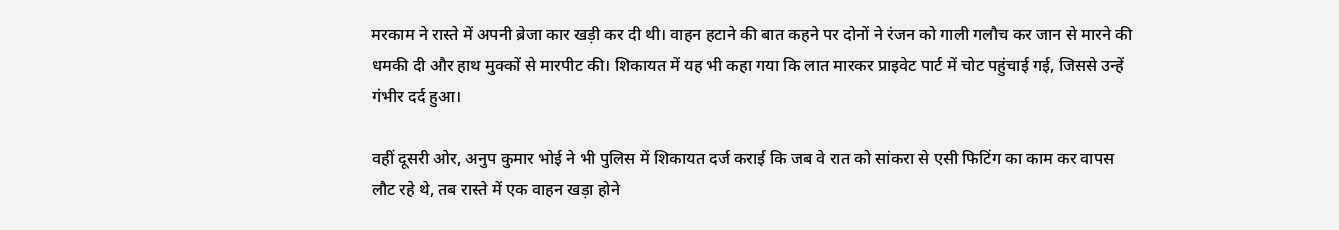मरकाम ने रास्ते में अपनी ब्रेजा कार खड़ी कर दी थी। वाहन हटाने की बात कहने पर दोनों ने रंजन को गाली गलौच कर जान से मारने की धमकी दी और हाथ मुक्कों से मारपीट की। शिकायत में यह भी कहा गया कि लात मारकर प्राइवेट पार्ट में चोट पहुंचाई गई, जिससे उन्हें गंभीर दर्द हुआ।

वहीं दूसरी ओर, अनुप कुमार भोई ने भी पुलिस में शिकायत दर्ज कराई कि जब वे रात को सांकरा से एसी फिटिंग का काम कर वापस लौट रहे थे, तब रास्ते में एक वाहन खड़ा होने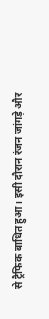से ट्रैफिक बाधित हुआ। इसी दौरान रंजन जांगड़े और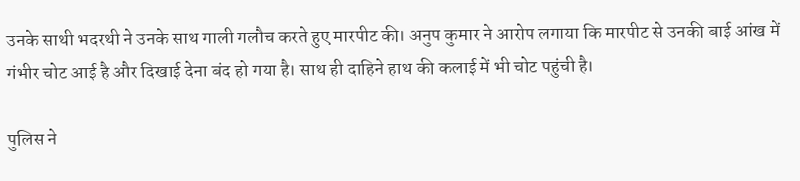उनके साथी भदरथी ने उनके साथ गाली गलौच करते हुए मारपीट की। अनुप कुमार ने आरोप लगाया कि मारपीट से उनकी बाई आंख में गंभीर चोट आई है और दिखाई देना बंद हो गया है। साथ ही दाहिने हाथ की कलाई में भी चोट पहुंची है।

पुलिस ने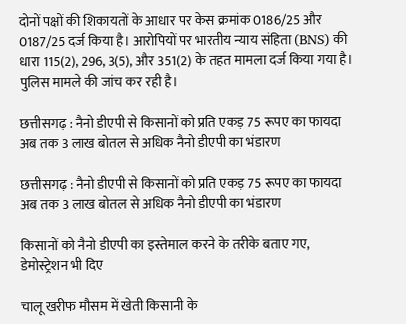दोनों पक्षों की शिकायतों के आधार पर केस क्रमांक 0186/25 और 0187/25 दर्ज किया है। आरोपियों पर भारतीय न्याय संहिता (BNS) की धारा 115(2), 296, 3(5), और 351(2) के तहत मामला दर्ज किया गया है। पुलिस मामले की जांच कर रही है।

छत्तीसगढ़ : नैनो डीएपी से किसानों को प्रति एकड़ 75 रूपए का फायदा अब तक 3 लाख बोतल से अधिक नैनो डीएपी का भंडारण

छत्तीसगढ़ : नैनो डीएपी से किसानों को प्रति एकड़ 75 रूपए का फायदा अब तक 3 लाख बोतल से अधिक नैनो डीएपी का भंडारण

किसानों को नैनो डीएपी का इस्तेमाल करने के तरीके बताए गए, डेमोस्ट्रेशन भी दिए

चालू खरीफ मौसम में खेती किसानी के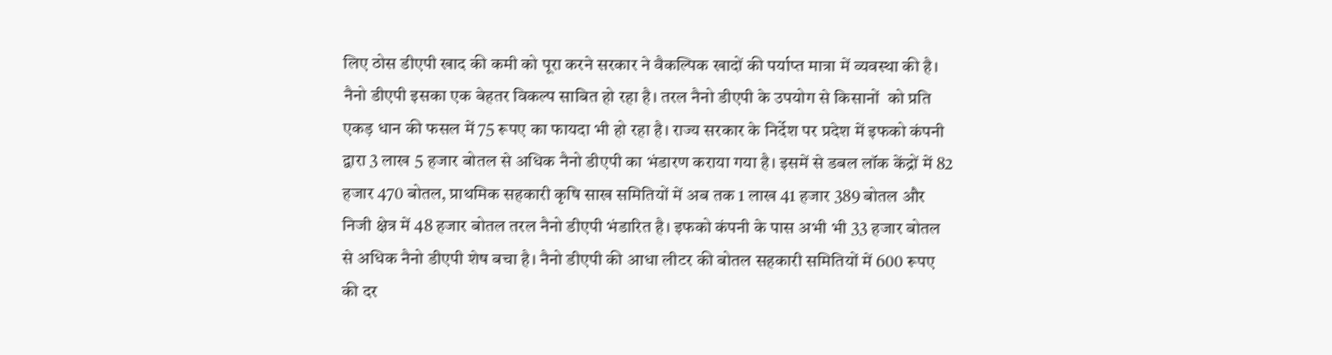लिए ठोस डीएपी खाद की कमी को पूरा करने सरकार ने वैकल्पिक खादों की पर्याप्त मात्रा में व्यवस्था की है। नैनो डीएपी इसका एक बेहतर विकल्प साबित हो रहा है। तरल नैनो डीएपी के उपयोग से किसानों  को प्रति एकड़ धान की फसल में 75 रूपए का फायदा भी हो रहा है। राज्य सरकार के निर्देश पर प्रदेश में इफको कंपनी द्वारा 3 लाख 5 हजार बोतल से अधिक नैनो डीएपी का भंडारण कराया गया है। इसमें से डबल लॉक केंद्रों में 82 हजार 470 बोतल, प्राथमिक सहकारी कृषि साख समितियों में अब तक 1 लाख 41 हजार 389 बोतल और निजी क्षेत्र में 48 हजार बोतल तरल नैनो डीएपी भंडारित है। इफको कंपनी के पास अभी भी 33 हजार बोतल से अधिक नैनो डीएपी शेष बचा है। नैनो डीएपी की आधा लीटर की बोतल सहकारी समितियों में 600 रूपए की दर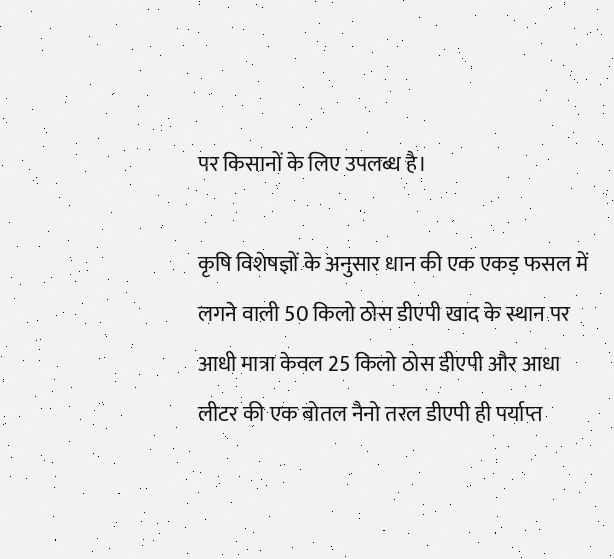पर किसानों के लिए उपलब्ध है।

कृषि विशेषज्ञों के अनुसार धान की एक एकड़ फसल में लगने वाली 50 किलो ठोस डीएपी खाद के स्थान पर आधी मात्रा केवल 25 किलो ठोस डीएपी और आधा लीटर की एक बोतल नैनो तरल डीएपी ही पर्याप्त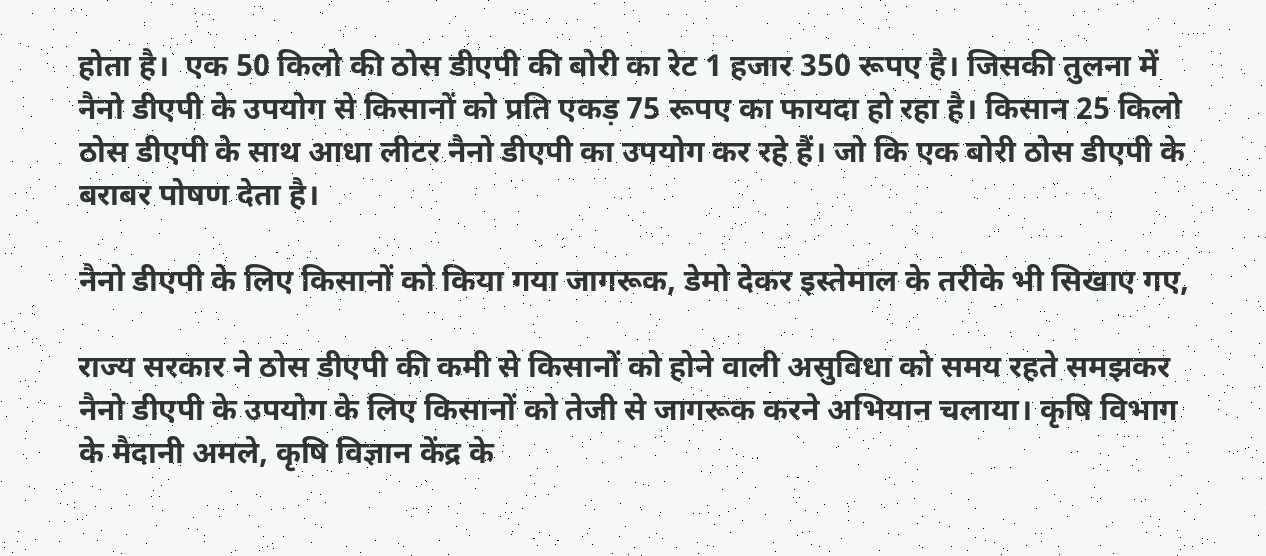होता है।  एक 50 किलो की ठोस डीएपी की बोरी का रेट 1 हजार 350 रूपए है। जिसकी तुलना में नैनो डीएपी के उपयोग से किसानों को प्रति एकड़ 75 रूपए का फायदा हो रहा है। किसान 25 किलो ठोस डीएपी के साथ आधा लीटर नैनो डीएपी का उपयोग कर रहे हैं। जो कि एक बोरी ठोस डीएपी के बराबर पोषण देता है।

नैनो डीएपी के लिए किसानों को किया गया जागरूक, डेमो देकर इस्तेमाल के तरीके भी सिखाए गए,

राज्य सरकार ने ठोस डीएपी की कमी से किसानों को होने वाली असुविधा को समय रहते समझकर नैनो डीएपी के उपयोग के लिए किसानों को तेजी से जागरूक करने अभियान चलाया। कृषि विभाग के मैदानी अमले, कृषि विज्ञान केंद्र के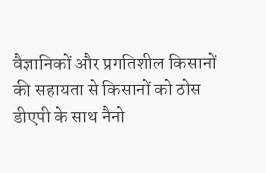वैज्ञानिकों और प्रगतिशील किसानों की सहायता से किसानों को ठोस डीएपी के साथ नैनो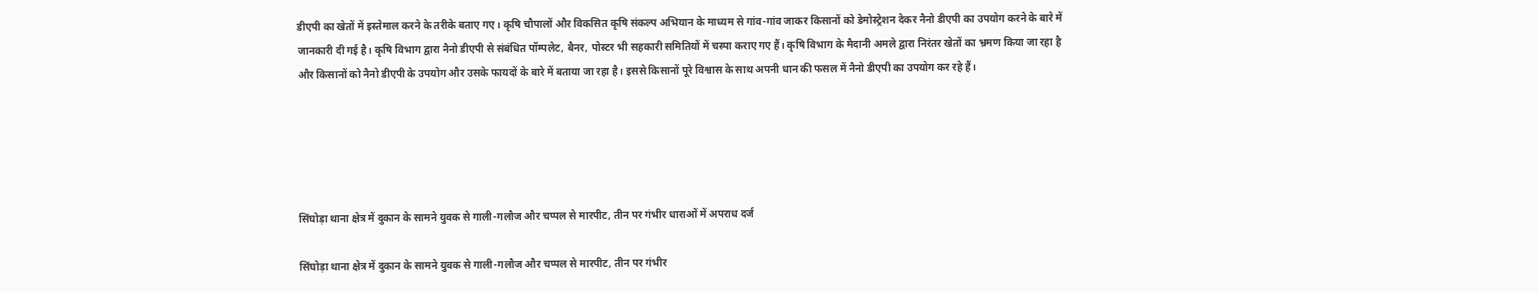डीएपी का खेतों में इस्तेमाल करने के तरीके बताए गए। कृषि चौपालों और विकसित कृषि संकल्प अभियान के माध्यम से गांव-गांव जाकर किसानों को डेमोस्ट्रेशन देकर नैनो डीएपी का उपयोग करने के बारे में जानकारी दी गई है। कृषि विभाग द्वारा नैनो डीएपी से संबंधित पॉम्पलेट, बैनर, पोस्टर भी सहकारी समितियों में चस्पा कराए गए हैं। कृषि विभाग के मैदानी अमले द्वारा निरंतर खेतों का भ्रमण किया जा रहा है और किसानों को नैनो डीएपी के उपयोग और उसके फायदों के बारे में बताया जा रहा है। इससे किसानों पूरे विश्वास के साथ अपनी धान की फसल में नैनो डीएपी का उपयोग कर रहे हैं।





सिंघोड़ा थाना क्षेत्र में दुकान के सामने युवक से गाली-गलौज और चप्पल से मारपीट, तीन पर गंभीर धाराओं में अपराध दर्ज

सिंघोड़ा थाना क्षेत्र में दुकान के सामने युवक से गाली-गलौज और चप्पल से मारपीट, तीन पर गंभीर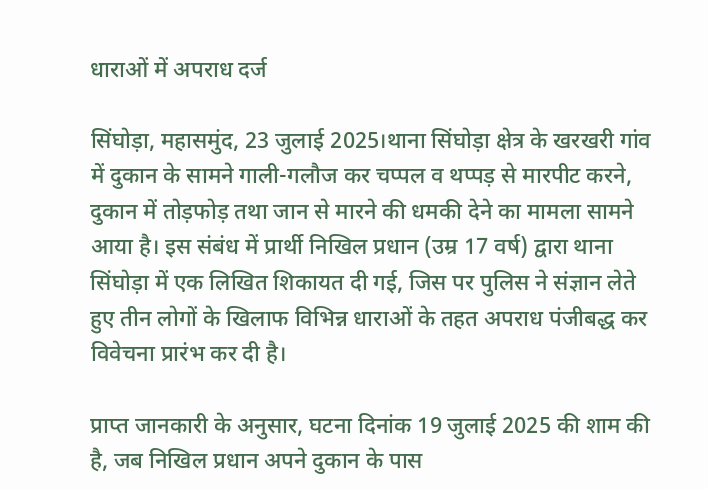धाराओं में अपराध दर्ज

सिंघोड़ा, महासमुंद, 23 जुलाई 2025।थाना सिंघोड़ा क्षेत्र के खरखरी गांव में दुकान के सामने गाली-गलौज कर चप्पल व थप्पड़ से मारपीट करने, दुकान में तोड़फोड़ तथा जान से मारने की धमकी देने का मामला सामने आया है। इस संबंध में प्रार्थी निखिल प्रधान (उम्र 17 वर्ष) द्वारा थाना सिंघोड़ा में एक लिखित शिकायत दी गई, जिस पर पुलिस ने संज्ञान लेते हुए तीन लोगों के खिलाफ विभिन्न धाराओं के तहत अपराध पंजीबद्ध कर विवेचना प्रारंभ कर दी है।

प्राप्त जानकारी के अनुसार, घटना दिनांक 19 जुलाई 2025 की शाम की है, जब निखिल प्रधान अपने दुकान के पास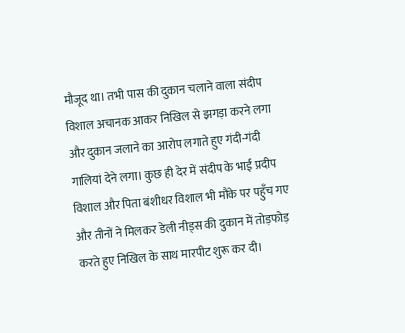मौजूद था। तभी पास की दुकान चलाने वाला संदीप विशाल अचानक आकर निखिल से झगड़ा करने लगा और दुकान जलाने का आरोप लगाते हुए गंदी-गंदी गालियां देने लगा। कुछ ही देर में संदीप के भाई प्रदीप विशाल और पिता बंशीधर विशाल भी मौके पर पहुँच गए और तीनों ने मिलकर डेली नीड्स की दुकान में तोड़फोड़ करते हुए निखिल के साथ मारपीट शुरू कर दी।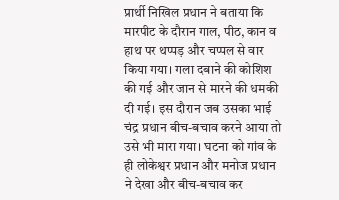प्रार्थी निखिल प्रधान ने बताया कि मारपीट के दौरान गाल, पीठ, कान व हाथ पर थप्पड़ और चप्पल से वार किया गया। गला दबाने की कोशिश की गई और जान से मारने की धमकी दी गई। इस दौरान जब उसका भाई चंद्र प्रधान बीच-बचाव करने आया तो उसे भी मारा गया। घटना को गांव के ही लोकेश्वर प्रधान और मनोज प्रधान ने देखा और बीच-बचाव कर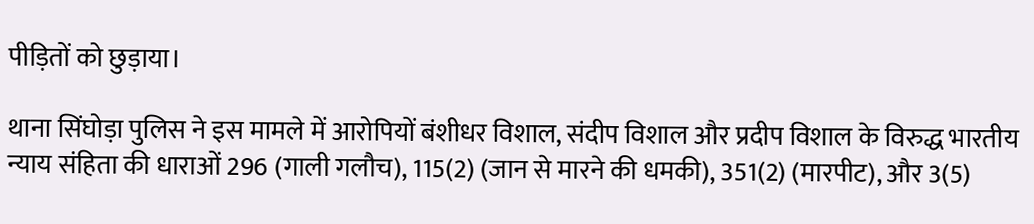पीड़ितों को छुड़ाया।

थाना सिंघोड़ा पुलिस ने इस मामले में आरोपियों बंशीधर विशाल, संदीप विशाल और प्रदीप विशाल के विरुद्ध भारतीय न्याय संहिता की धाराओं 296 (गाली गलौच), 115(2) (जान से मारने की धमकी), 351(2) (मारपीट), और 3(5)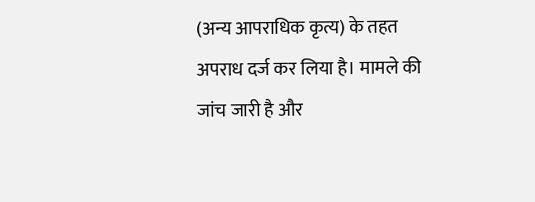(अन्य आपराधिक कृत्य) के तहत अपराध दर्ज कर लिया है। मामले की जांच जारी है और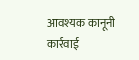आवश्यक कानूनी कार्रवाई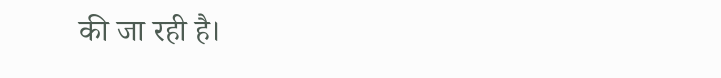की जा रही है।